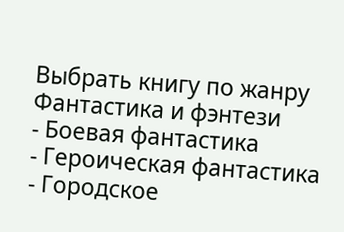Выбрать книгу по жанру
Фантастика и фэнтези
- Боевая фантастика
- Героическая фантастика
- Городское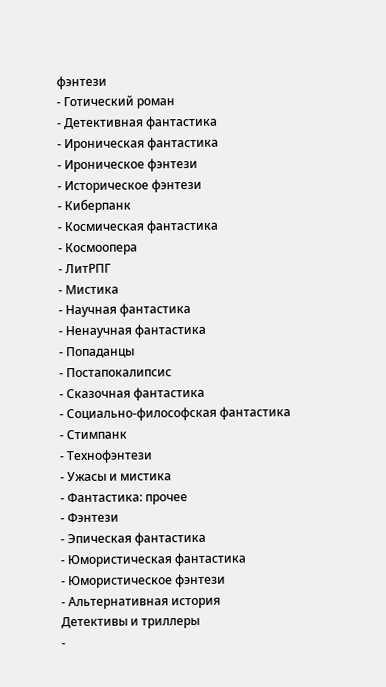фэнтези
- Готический роман
- Детективная фантастика
- Ироническая фантастика
- Ироническое фэнтези
- Историческое фэнтези
- Киберпанк
- Космическая фантастика
- Космоопера
- ЛитРПГ
- Мистика
- Научная фантастика
- Ненаучная фантастика
- Попаданцы
- Постапокалипсис
- Сказочная фантастика
- Социально-философская фантастика
- Стимпанк
- Технофэнтези
- Ужасы и мистика
- Фантастика: прочее
- Фэнтези
- Эпическая фантастика
- Юмористическая фантастика
- Юмористическое фэнтези
- Альтернативная история
Детективы и триллеры
-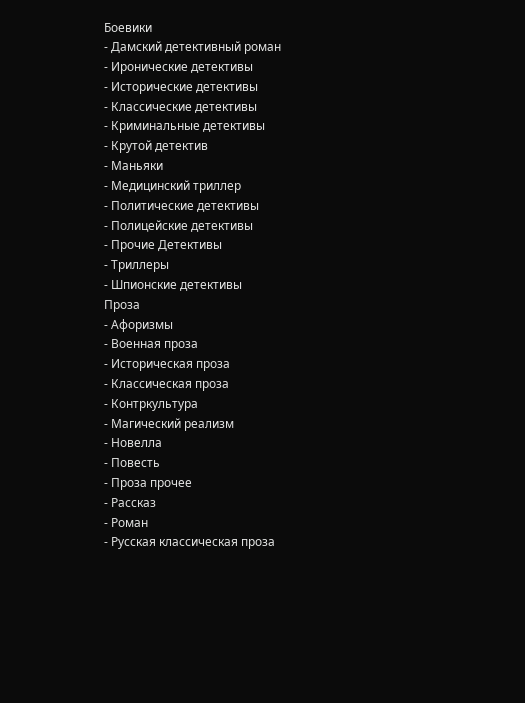Боевики
- Дамский детективный роман
- Иронические детективы
- Исторические детективы
- Классические детективы
- Криминальные детективы
- Крутой детектив
- Маньяки
- Медицинский триллер
- Политические детективы
- Полицейские детективы
- Прочие Детективы
- Триллеры
- Шпионские детективы
Проза
- Афоризмы
- Военная проза
- Историческая проза
- Классическая проза
- Контркультура
- Магический реализм
- Новелла
- Повесть
- Проза прочее
- Рассказ
- Роман
- Русская классическая проза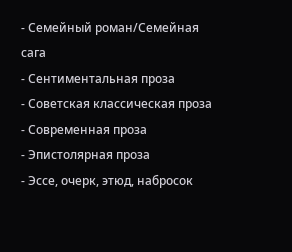- Семейный роман/Семейная сага
- Сентиментальная проза
- Советская классическая проза
- Современная проза
- Эпистолярная проза
- Эссе, очерк, этюд, набросок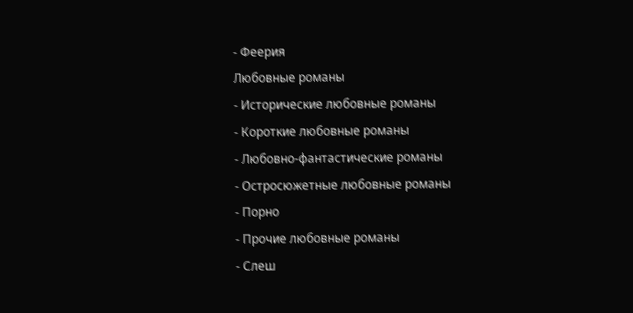- Феерия
Любовные романы
- Исторические любовные романы
- Короткие любовные романы
- Любовно-фантастические романы
- Остросюжетные любовные романы
- Порно
- Прочие любовные романы
- Слеш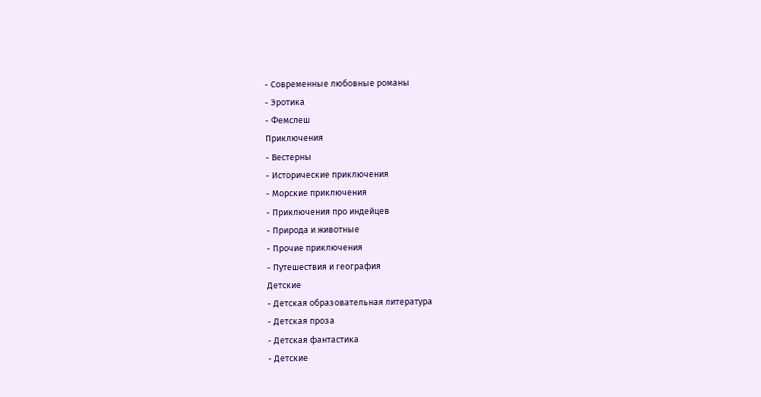- Современные любовные романы
- Эротика
- Фемслеш
Приключения
- Вестерны
- Исторические приключения
- Морские приключения
- Приключения про индейцев
- Природа и животные
- Прочие приключения
- Путешествия и география
Детские
- Детская образовательная литература
- Детская проза
- Детская фантастика
- Детские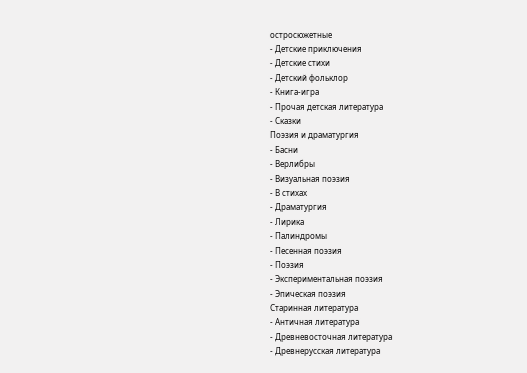остросюжетные
- Детские приключения
- Детские стихи
- Детский фольклор
- Книга-игра
- Прочая детская литература
- Сказки
Поэзия и драматургия
- Басни
- Верлибры
- Визуальная поэзия
- В стихах
- Драматургия
- Лирика
- Палиндромы
- Песенная поэзия
- Поэзия
- Экспериментальная поэзия
- Эпическая поэзия
Старинная литература
- Античная литература
- Древневосточная литература
- Древнерусская литература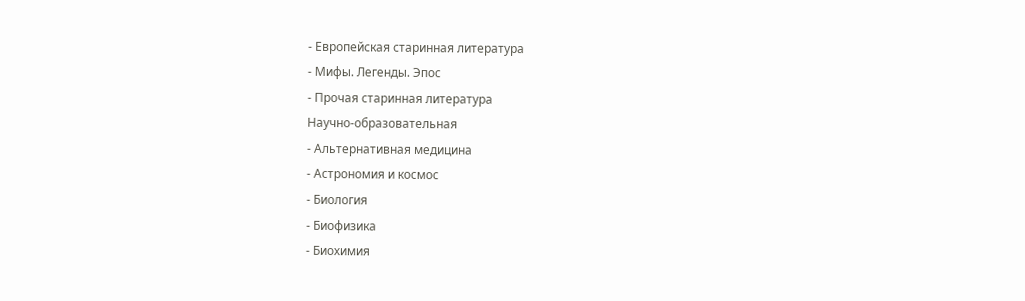- Европейская старинная литература
- Мифы. Легенды. Эпос
- Прочая старинная литература
Научно-образовательная
- Альтернативная медицина
- Астрономия и космос
- Биология
- Биофизика
- Биохимия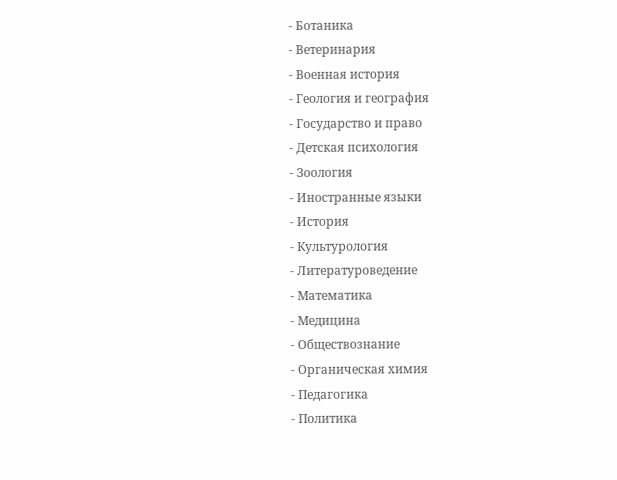- Ботаника
- Ветеринария
- Военная история
- Геология и география
- Государство и право
- Детская психология
- Зоология
- Иностранные языки
- История
- Культурология
- Литературоведение
- Математика
- Медицина
- Обществознание
- Органическая химия
- Педагогика
- Политика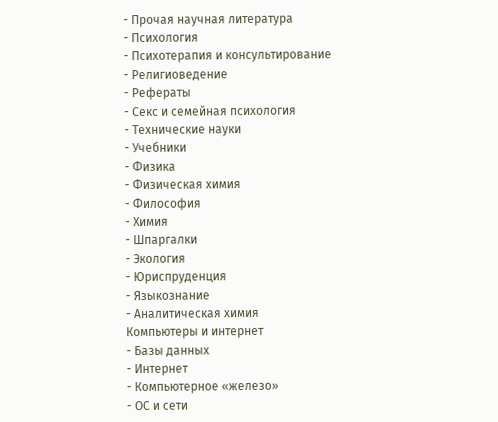- Прочая научная литература
- Психология
- Психотерапия и консультирование
- Религиоведение
- Рефераты
- Секс и семейная психология
- Технические науки
- Учебники
- Физика
- Физическая химия
- Философия
- Химия
- Шпаргалки
- Экология
- Юриспруденция
- Языкознание
- Аналитическая химия
Компьютеры и интернет
- Базы данных
- Интернет
- Компьютерное «железо»
- ОС и сети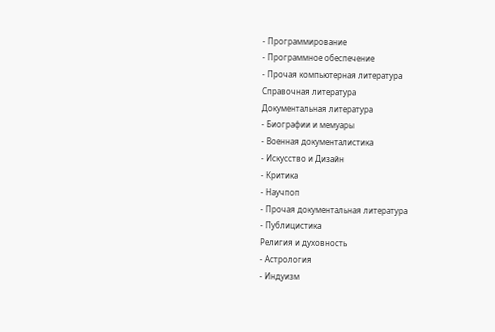- Программирование
- Программное обеспечение
- Прочая компьютерная литература
Справочная литература
Документальная литература
- Биографии и мемуары
- Военная документалистика
- Искусство и Дизайн
- Критика
- Научпоп
- Прочая документальная литература
- Публицистика
Религия и духовность
- Астрология
- Индуизм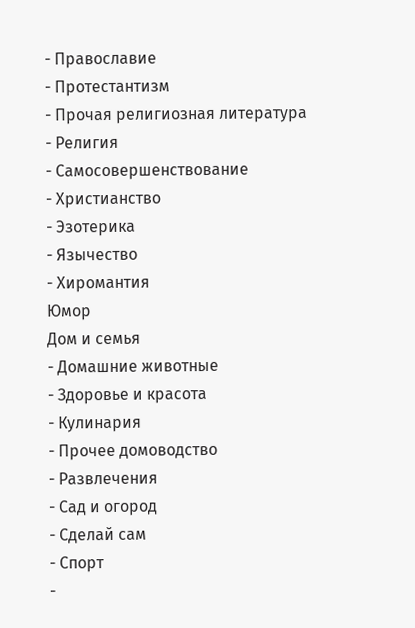- Православие
- Протестантизм
- Прочая религиозная литература
- Религия
- Самосовершенствование
- Христианство
- Эзотерика
- Язычество
- Хиромантия
Юмор
Дом и семья
- Домашние животные
- Здоровье и красота
- Кулинария
- Прочее домоводство
- Развлечения
- Сад и огород
- Сделай сам
- Спорт
-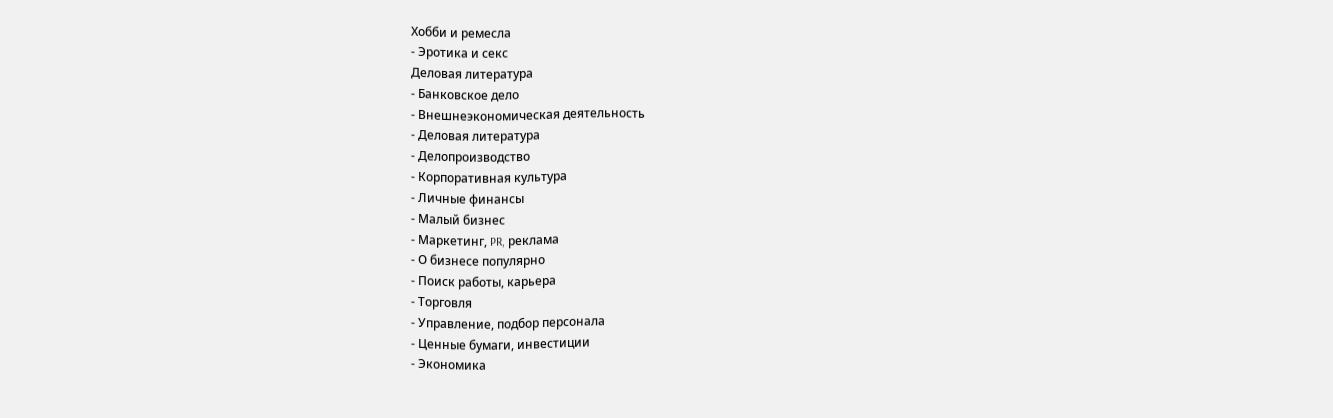Хобби и ремесла
- Эротика и секс
Деловая литература
- Банковское дело
- Внешнеэкономическая деятельность
- Деловая литература
- Делопроизводство
- Корпоративная культура
- Личные финансы
- Малый бизнес
- Маркетинг, PR, реклама
- О бизнесе популярно
- Поиск работы, карьера
- Торговля
- Управление, подбор персонала
- Ценные бумаги, инвестиции
- Экономика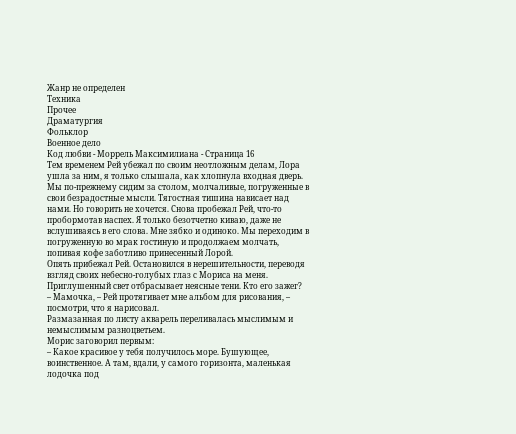Жанр не определен
Техника
Прочее
Драматургия
Фольклор
Военное дело
Код любви - Моррель Максимилиана - Страница 16
Тем временем Рей убежал по своим неотложным делам, Лора ушла за ним, я только слышала, как хлопнула входная дверь. Мы по-прежнему сидим за столом, молчаливые, погруженные в свои безрадостные мысли. Тягостная тишина нависает над нами. Но говорить не хочется. Снова пробежал Рей, что-то пробормотав наспех. Я только безотчетно киваю, даже не вслушиваясь в его слова. Мне зябко и одиноко. Мы переходим в погруженную во мрак гостиную и продолжаем молчать, попивая кофе заботливо принесенный Лорой.
Опять прибежал Рей. Остановился в нерешительности, переводя взгляд своих небесно-голубых глаз с Мориса на меня. Приглушенный свет отбрасывает неясные тени. Кто его зажег?
– Мамочка, – Рей протягивает мне альбом для рисования, – посмотри, что я нарисовал.
Размазанная по листу акварель переливалась мыслимым и немыслимым разноцветьем.
Морис заговорил первым:
– Какое красивое у тебя получилось море. Бушующее, воинственное. А там, вдали, у самого горизонта, маленькая лодочка под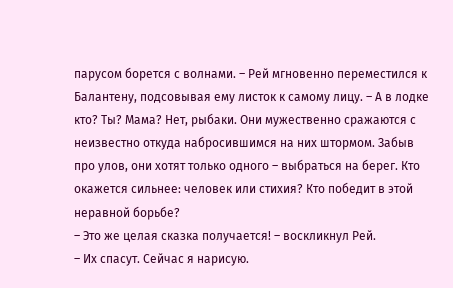парусом борется с волнами. – Рей мгновенно переместился к Балантену, подсовывая ему листок к самому лицу. – А в лодке кто? Ты? Мама? Нет, рыбаки. Они мужественно сражаются с неизвестно откуда набросившимся на них штормом. Забыв про улов, они хотят только одного – выбраться на берег. Кто окажется сильнее: человек или стихия? Кто победит в этой неравной борьбе?
– Это же целая сказка получается! – воскликнул Рей.
– Их спасут. Сейчас я нарисую.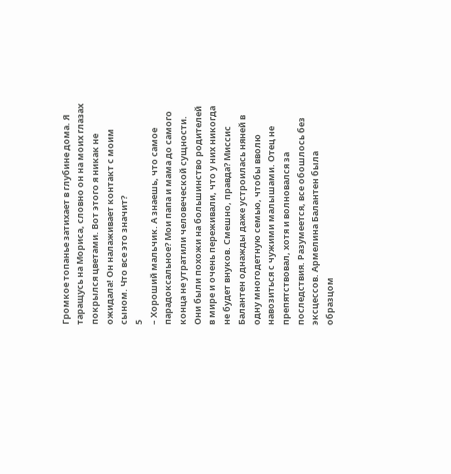Громкое топанье затихает в глубине дома. Я таращусь на Мориса, словно он на моих глазах покрылся цветами. Вот этого я никак не ожидала! Он налаживает контакт с моим сыном. Что все это значит?
5
– Хороший мальчик. А знаешь, что самое парадоксальное? Мои папа и мама до самого конца не утратили человеческой сущности. Они были похожи на большинство родителей в мире и очень переживали, что у них никогда не будет внуков. Смешно, правда? Миссис Балантен однажды даже устроилась няней в одну многодетную семью, чтобы вволю навозиться с чужими малышами. Отец не препятствовал, хотя и волновался за последствия. Разумеется, все обошлось без эксцессов. Армелина Балантен была образцом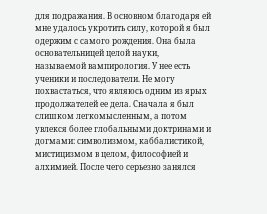для подражания. В основном благодаря ей мне удалось укротить силу, которой я был одержим с самого рождения. Она была основательницей целой науки, называемой вампирология. У нее есть ученики и последователи. Не могу похвастаться, что являюсь одним из ярых продолжателей ее дела. Сначала я был слишком легкомысленным, а потом увлекся более глобальными доктринами и догмами: символизмом, каббалистикой, мистицизмом в целом, философией и алхимией. После чего серьезно занялся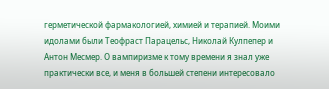герметической фармакологией, химией и терапией. Моими идолами были Теофраст Парацельс, Николай Кулпепер и Антон Месмер. О вампиризме к тому времени я знал уже практически все, и меня в большей степени интересовало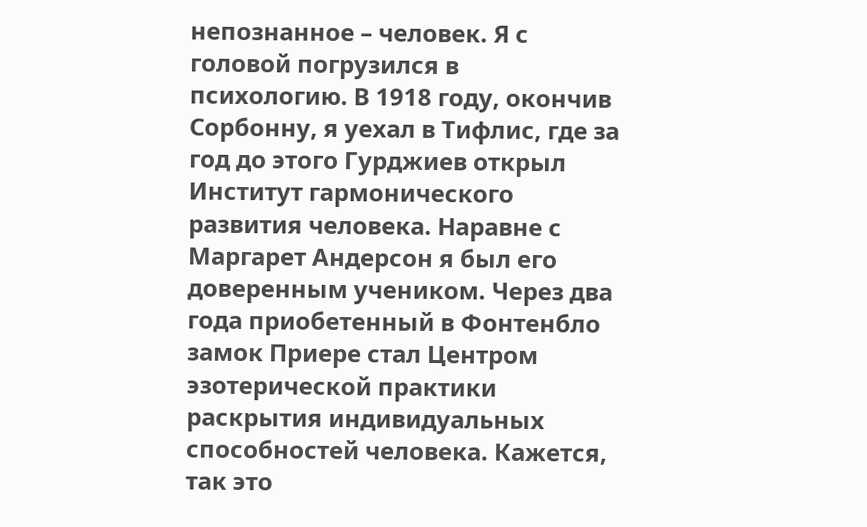непознанное – человек. Я с головой погрузился в психологию. В 1918 году, окончив Сорбонну, я уехал в Тифлис, где за год до этого Гурджиев открыл Институт гармонического развития человека. Наравне с Маргарет Андерсон я был его доверенным учеником. Через два года приобетенный в Фонтенбло замок Приере стал Центром эзотерической практики раскрытия индивидуальных способностей человека. Кажется, так это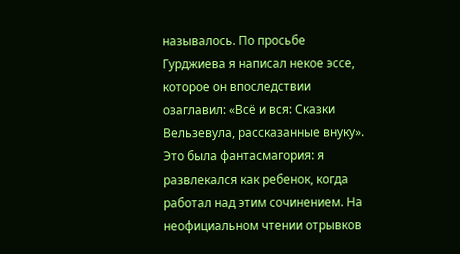называлось. По просьбе Гурджиева я написал некое эссе, которое он впоследствии озаглавил: «Всё и вся: Сказки Вельзевула, рассказанные внуку».
Это была фантасмагория: я развлекался как ребенок, когда работал над этим сочинением. На неофициальном чтении отрывков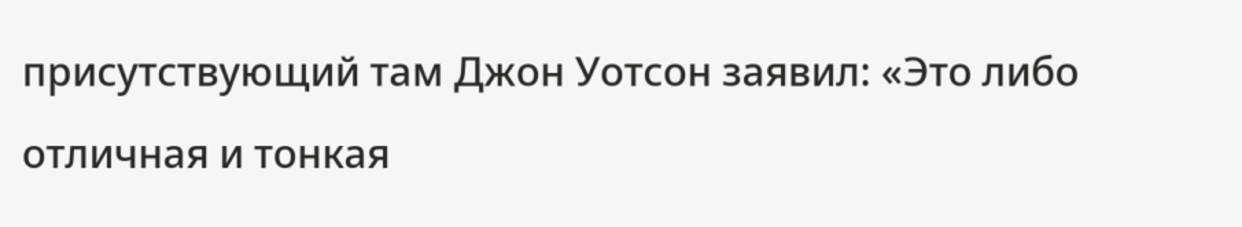присутствующий там Джон Уотсон заявил: «Это либо отличная и тонкая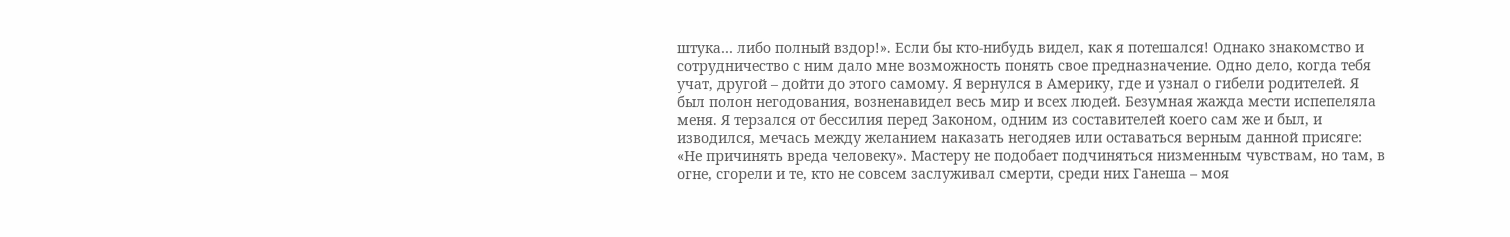штука… либо полный вздор!». Если бы кто-нибудь видел, как я потешался! Однако знакомство и сотрудничество с ним дало мне возможность понять свое предназначение. Одно дело, когда тебя учат, другой – дойти до этого самому. Я вернулся в Америку, где и узнал о гибели родителей. Я был полон негодования, возненавидел весь мир и всех людей. Безумная жажда мести испепеляла меня. Я терзался от бессилия перед Законом, одним из составителей коего сам же и был, и изводился, мечась между желанием наказать негодяев или оставаться верным данной присяге: «Не причинять вреда человеку». Мастеру не подобает подчиняться низменным чувствам, но там, в огне, сгорели и те, кто не совсем заслуживал смерти, среди них Ганеша – моя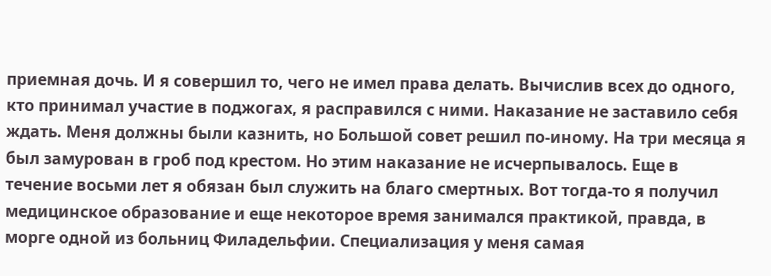приемная дочь. И я совершил то, чего не имел права делать. Вычислив всех до одного, кто принимал участие в поджогах, я расправился с ними. Наказание не заставило себя ждать. Меня должны были казнить, но Большой совет решил по-иному. На три месяца я был замурован в гроб под крестом. Но этим наказание не исчерпывалось. Еще в течение восьми лет я обязан был служить на благо смертных. Вот тогда-то я получил медицинское образование и еще некоторое время занимался практикой, правда, в морге одной из больниц Филадельфии. Специализация у меня самая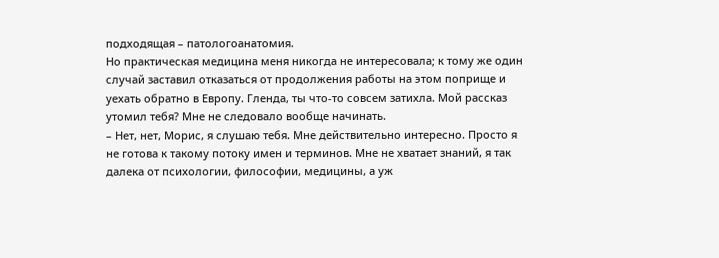подходящая – патологоанатомия.
Но практическая медицина меня никогда не интересовала; к тому же один случай заставил отказаться от продолжения работы на этом поприще и уехать обратно в Европу. Гленда, ты что-то совсем затихла. Мой рассказ утомил тебя? Мне не следовало вообще начинать.
– Нет, нет, Морис, я слушаю тебя. Мне действительно интересно. Просто я не готова к такому потоку имен и терминов. Мне не хватает знаний, я так далека от психологии, философии, медицины, а уж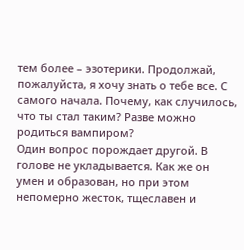тем более – эзотерики. Продолжай, пожалуйста, я хочу знать о тебе все. С самого начала. Почему, как случилось, что ты стал таким? Разве можно родиться вампиром?
Один вопрос порождает другой. В голове не укладывается. Как же он умен и образован, но при этом непомерно жесток, тщеславен и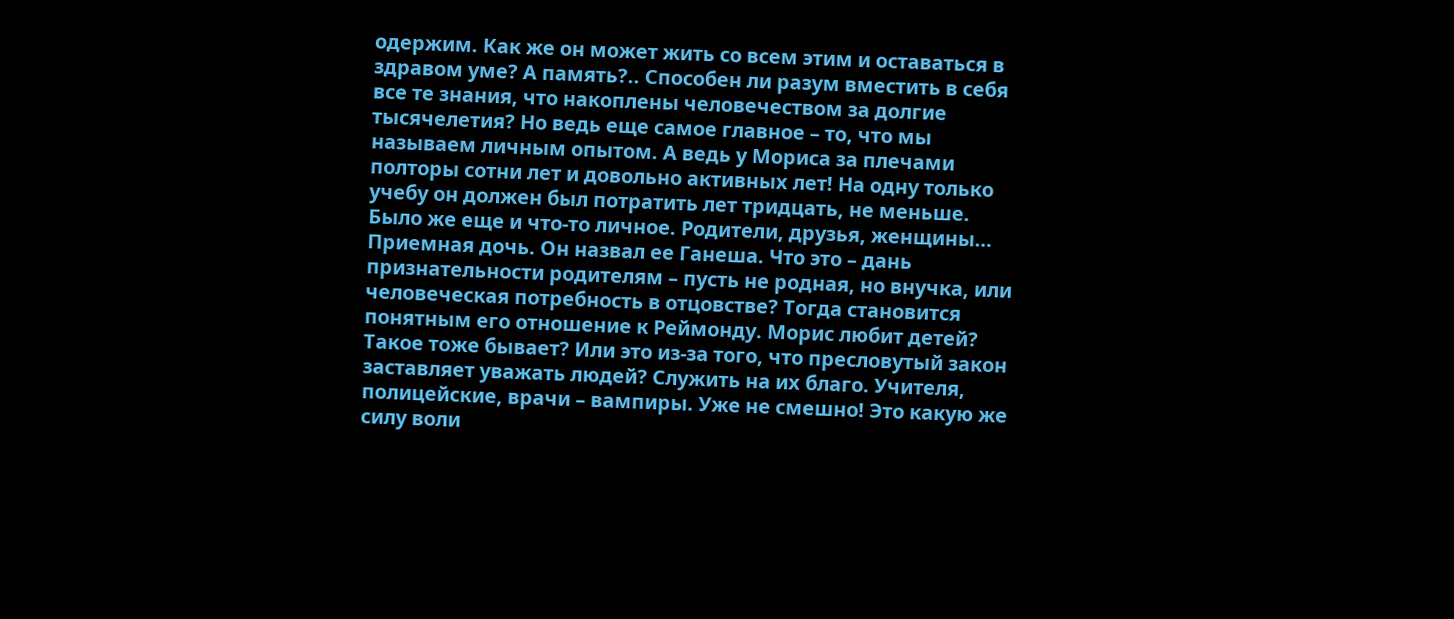одержим. Как же он может жить со всем этим и оставаться в здравом уме? А память?.. Способен ли разум вместить в себя все те знания, что накоплены человечеством за долгие тысячелетия? Но ведь еще самое главное – то, что мы называем личным опытом. А ведь у Мориса за плечами полторы сотни лет и довольно активных лет! На одну только учебу он должен был потратить лет тридцать, не меньше. Было же еще и что-то личное. Родители, друзья, женщины… Приемная дочь. Он назвал ее Ганеша. Что это – дань признательности родителям – пусть не родная, но внучка, или человеческая потребность в отцовстве? Тогда становится понятным его отношение к Реймонду. Морис любит детей? Такое тоже бывает? Или это из-за того, что пресловутый закон заставляет уважать людей? Служить на их благо. Учителя, полицейские, врачи – вампиры. Уже не смешно! Это какую же силу воли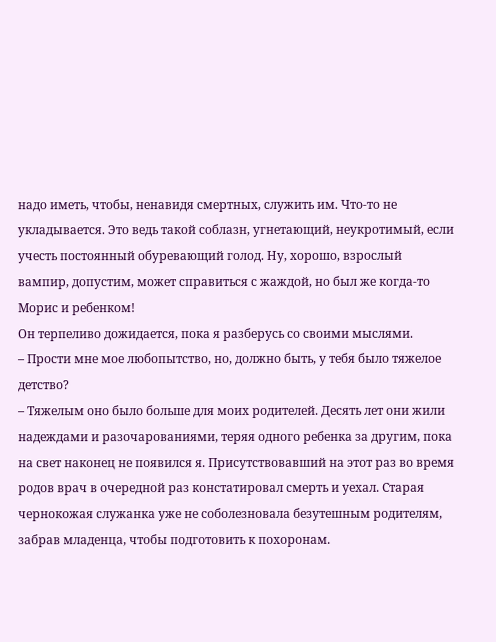надо иметь, чтобы, ненавидя смертных, служить им. Что-то не укладывается. Это ведь такой соблазн, угнетающий, неукротимый, если учесть постоянный обуревающий голод. Ну, хорошо, взрослый вампир, допустим, может справиться с жаждой, но был же когда-то Морис и ребенком!
Он терпеливо дожидается, пока я разберусь со своими мыслями.
– Прости мне мое любопытство, но, должно быть, у тебя было тяжелое детство?
– Тяжелым оно было больше для моих родителей. Десять лет они жили надеждами и разочарованиями, теряя одного ребенка за другим, пока на свет наконец не появился я. Присутствовавший на этот раз во время родов врач в очередной раз констатировал смерть и уехал. Старая чернокожая служанка уже не соболезновала безутешным родителям, забрав младенца, чтобы подготовить к похоронам.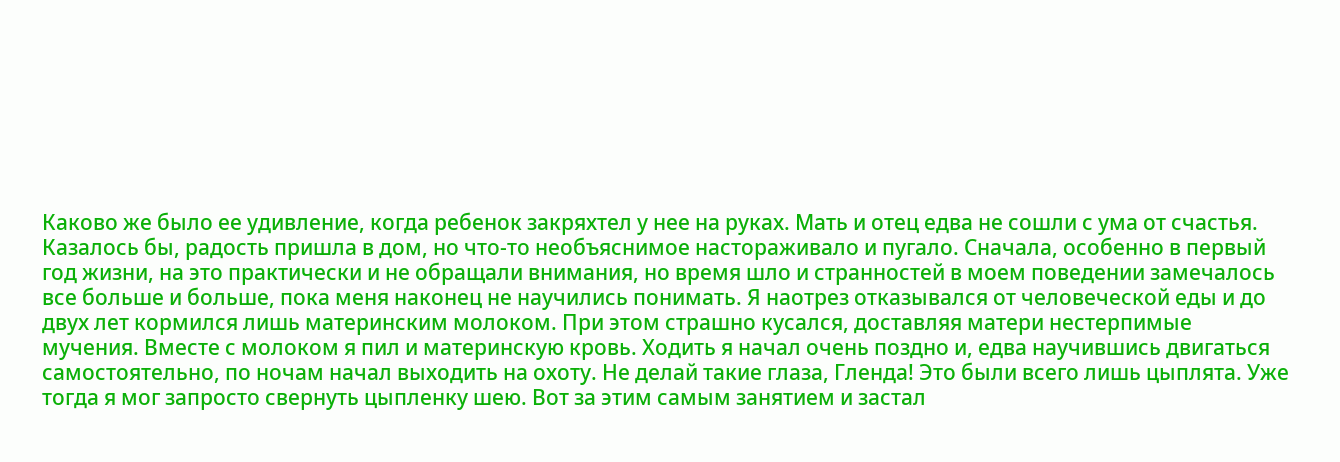Каково же было ее удивление, когда ребенок закряхтел у нее на руках. Мать и отец едва не сошли с ума от счастья. Казалось бы, радость пришла в дом, но что-то необъяснимое настораживало и пугало. Сначала, особенно в первый год жизни, на это практически и не обращали внимания, но время шло и странностей в моем поведении замечалось все больше и больше, пока меня наконец не научились понимать. Я наотрез отказывался от человеческой еды и до двух лет кормился лишь материнским молоком. При этом страшно кусался, доставляя матери нестерпимые мучения. Вместе с молоком я пил и материнскую кровь. Ходить я начал очень поздно и, едва научившись двигаться самостоятельно, по ночам начал выходить на охоту. Не делай такие глаза, Гленда! Это были всего лишь цыплята. Уже тогда я мог запросто свернуть цыпленку шею. Вот за этим самым занятием и застал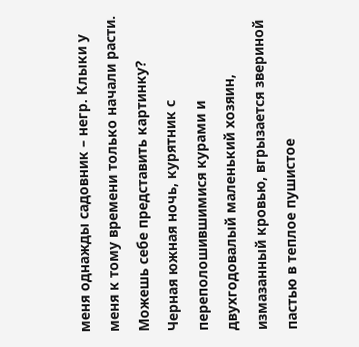меня однажды садовник – негр. Клыки у меня к тому времени только начали расти. Можешь себе представить картинку? Черная южная ночь, курятник с переполошившимися курами и двухгодовалый маленький хозяин, измазанный кровью, вгрызается звериной пастью в теплое пушистое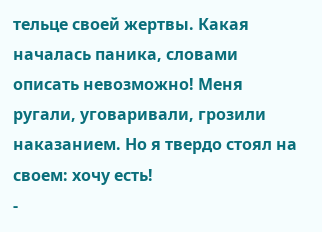тельце своей жертвы. Какая началась паника, словами описать невозможно! Меня ругали, уговаривали, грозили наказанием. Но я твердо стоял на своем: хочу есть!
-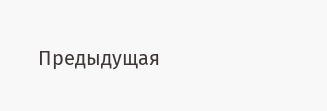Предыдущая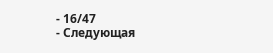- 16/47
- Следующая